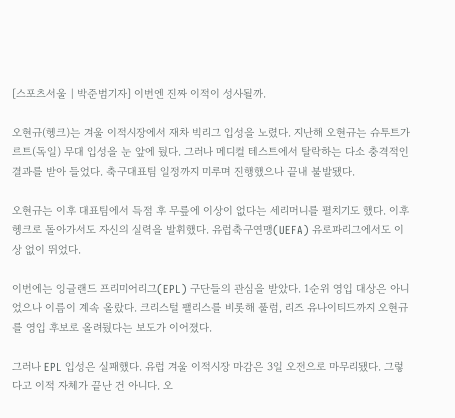[스포츠서울 | 박준범기자] 이번엔 진짜 이적이 성사될까.

오현규(헹크)는 겨울 이적시장에서 재차 빅리그 입성을 노렸다. 지난해 오현규는 슈투트가르트(독일) 무대 입성을 눈 앞에 뒀다. 그러나 메디컬 테스트에서 탈락하는 다소 충격적인 결과를 받아 들었다. 축구대표팀 일정까지 미루며 진행했으나 끝내 불발됐다.

오현규는 이후 대표팀에서 득점 후 무릎에 이상이 없다는 세리머니를 펼치기도 했다. 이후 헹크로 돌아가서도 자신의 실력을 발휘했다. 유럽축구연맹(UEFA) 유로파리그에서도 이상 없이 뛰었다.

이번에는 잉글랜드 프리미어리그(EPL) 구단들의 관심을 받았다. 1순위 영입 대상은 아니었으나 이름이 계속 올랐다. 크리스털 팰리스를 비롯해 풀럼, 리즈 유나이티드까지 오현규를 영입 후보로 올려뒀다는 보도가 이어졌다.

그러나 EPL 입성은 실패했다. 유럽 겨울 이적시장 마감은 3일 오전으로 마무리됐다. 그렇다고 이적 자체가 끝난 건 아니다. 오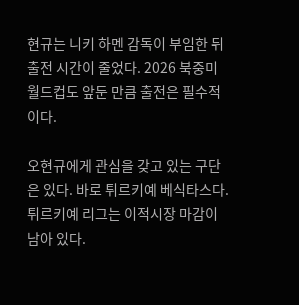현규는 니키 하멘 감독이 부임한 뒤 출전 시간이 줄었다. 2026 북중미 월드컵도 앞둔 만큼 출전은 필수적이다.

오현규에게 관심을 갖고 있는 구단은 있다. 바로 튀르키예 베식타스다. 튀르키예 리그는 이적시장 마감이 남아 있다.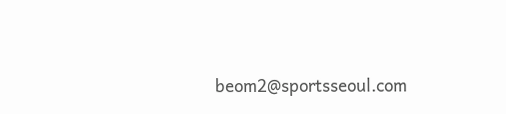beom2@sportsseoul.com